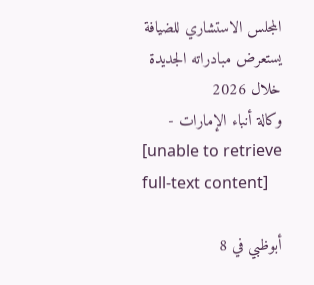المجلس الاستشاري للضيافة يستعرض مبادراته الجديدة خلال 2026
وكالة أنباء الإمارات -
[unable to retrieve full-text content]

أبوظبي في 8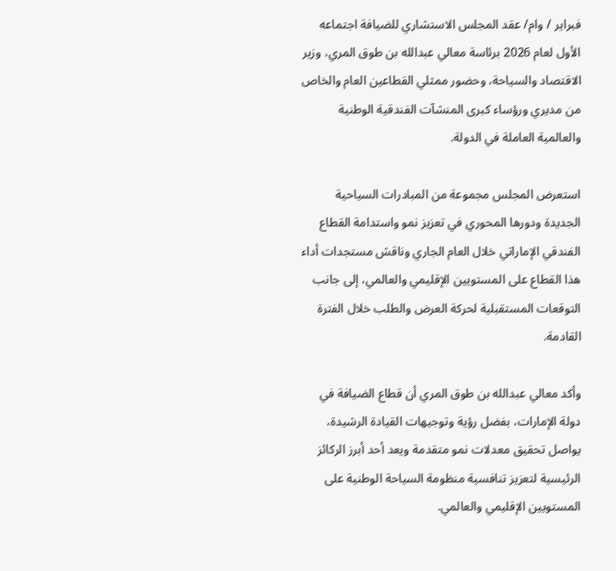فبراير / وام/ عقد المجلس الاستشاري للضيافة اجتماعه الأول لعام 2026 برئاسة معالي عبدالله بن طوق المري، وزير الاقتصاد والسياحة، وحضور ممثلي القطاعين العام والخاص من مديري ورؤساء كبرى المنشآت الفندقية الوطنية والعالمية العاملة في الدولة.

استعرض المجلس مجموعة من المبادرات السياحية الجديدة ودورها المحوري في تعزيز نمو واستدامة القطاع الفندقي الإماراتي خلال العام الجاري وناقش مستجدات أداء هذا القطاع على المستويين الإقليمي والعالمي، إلى جانب التوقعات المستقبلية لحركة العرض والطلب خلال الفترة القادمة.

وأكد معالي عبدالله بن طوق المري أن قطاع الضيافة في دولة الإمارات، بفضل رؤية وتوجيهات القيادة الرشيدة، يواصل تحقيق معدلات نمو متقدمة ويعد أحد أبرز الركائز الرئيسية لتعزيز تنافسية منظومة السياحة الوطنية على المستويين الإقليمي والعالمي.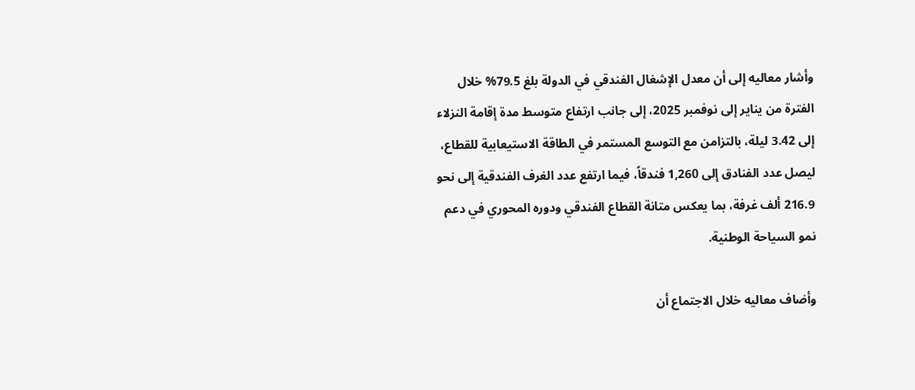وأشار معاليه إلى أن معدل الإشغال الفندقي في الدولة بلغ 79.5% خلال الفترة من يناير إلى نوفمبر 2025، إلى جانب ارتفاع متوسط مدة إقامة النزلاء إلى 3.42 ليلة، بالتزامن مع التوسع المستمر في الطاقة الاستيعابية للقطاع، ليصل عدد الفنادق إلى 1,260 فندقاً، فيما ارتفع عدد الغرف الفندقية إلى نحو 216.9 ألف غرفة، بما يعكس متانة القطاع الفندقي ودوره المحوري في دعم نمو السياحة الوطنية.

وأضاف معاليه خلال الاجتماع أن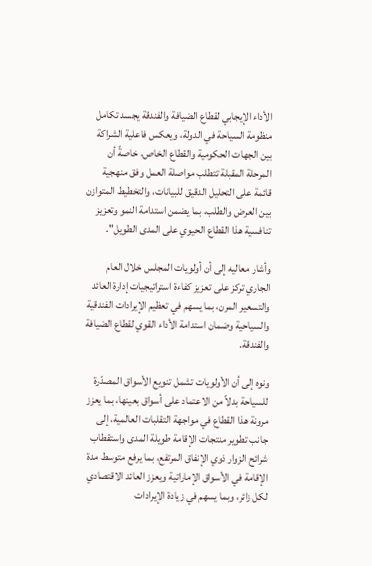الأداء الإيجابي لقطاع الضيافة والفندقة يجسد تكامل منظومة السياحة في الدولة، ويعكس فاعلية الشراكة بين الجهات الحكومية والقطاع الخاص، خاصةً أن المرحلة المقبلة تتطلب مواصلة العمل وفق منهجية قائمة على التحليل الدقيق للبيانات، والتخطيط المتوازن بين العرض والطلب، بما يضمن استدامة النمو وتعزيز تنافسية هذا القطاع الحيوي على المدى الطويل".

وأشار معاليه إلى أن أولويات المجلس خلال العام الجاري تركز على تعزيز كفاءة استراتيجيات إدارة العائد والتسعير المرن، بما يسهم في تعظيم الإيرادات الفندقية والسياحية وضمان استدامة الأداء القوي لقطاع الضيافة والفندقة.

ونوه إلى أن الأولويات تشمل تنويع الأسواق المصدّرة للسياحة بدلاً من الاعتماد على أسواق بعينها، بما يعزز مرونة هذا القطاع في مواجهة التقلبات العالمية، إلى جانب تطوير منتجات الإقامة طويلة المدى واستقطاب شرائح الزوار ذوي الإنفاق المرتفع، بما يرفع متوسط مدة الإقامة في الأسواق الإماراتية ويعزز العائد الاقتصادي لكل زائر، وبما يسهم في زيادة الإيرادات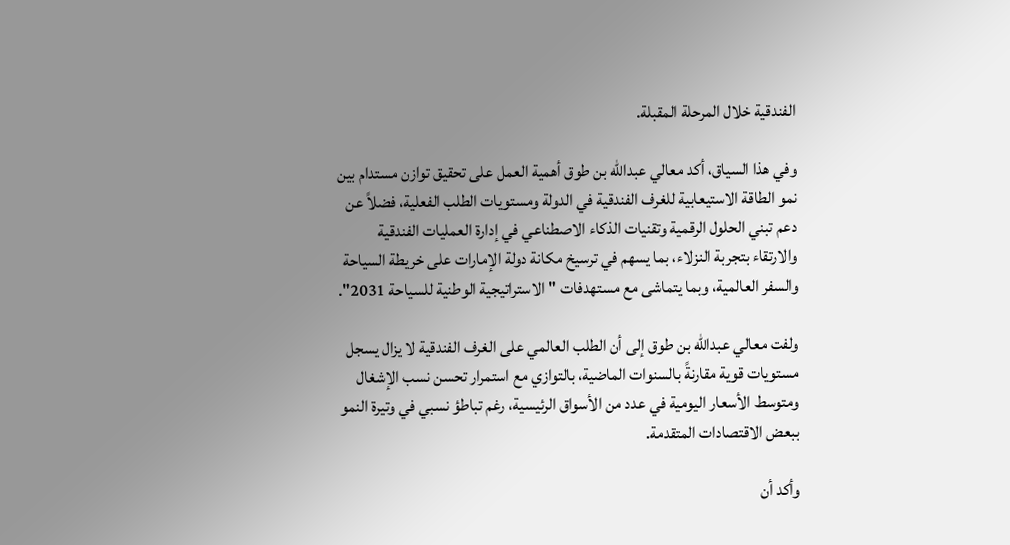الفندقية خلال المرحلة المقبلة.

وفي هذا السياق، أكد معالي عبدالله بن طوق أهمية العمل على تحقيق توازن مستدام بين نمو الطاقة الاستيعابية للغرف الفندقية في الدولة ومستويات الطلب الفعلية، فضلاً عن دعم تبني الحلول الرقمية وتقنيات الذكاء الاصطناعي في إدارة العمليات الفندقية والارتقاء بتجربة النزلاء، بما يسهم في ترسيخ مكانة دولة الإمارات على خريطة السياحة والسفر العالمية، وبما يتماشى مع مستهدفات "الاستراتيجية الوطنية للسياحة 2031".

ولفت معالي عبدالله بن طوق إلى أن الطلب العالمي على الغرف الفندقية لا يزال يسجل مستويات قوية مقارنةً بالسنوات الماضية، بالتوازي مع استمرار تحسن نسب الإشغال ومتوسط الأسعار اليومية في عدد من الأسواق الرئيسية، رغم تباطؤ نسبي في وتيرة النمو ببعض الاقتصادات المتقدمة.

وأكد أن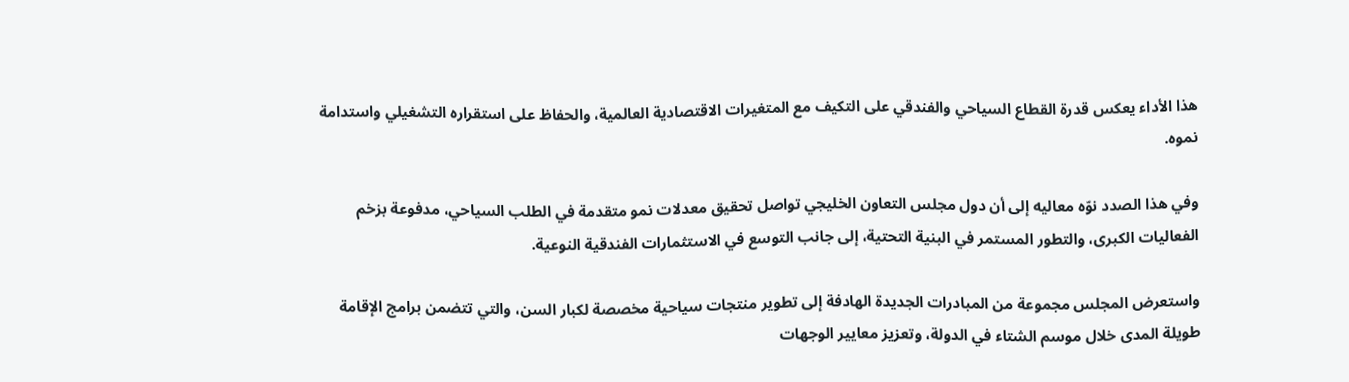هذا الأداء يعكس قدرة القطاع السياحي والفندقي على التكيف مع المتغيرات الاقتصادية العالمية، والحفاظ على استقراره التشغيلي واستدامة نموه.

وفي هذا الصدد نوّه معاليه إلى أن دول مجلس التعاون الخليجي تواصل تحقيق معدلات نمو متقدمة في الطلب السياحي، مدفوعة بزخم الفعاليات الكبرى، والتطور المستمر في البنية التحتية، إلى جانب التوسع في الاستثمارات الفندقية النوعية.

واستعرض المجلس مجموعة من المبادرات الجديدة الهادفة إلى تطوير منتجات سياحية مخصصة لكبار السن، والتي تتضمن برامج الإقامة طويلة المدى خلال موسم الشتاء في الدولة، وتعزيز معايير الوجهات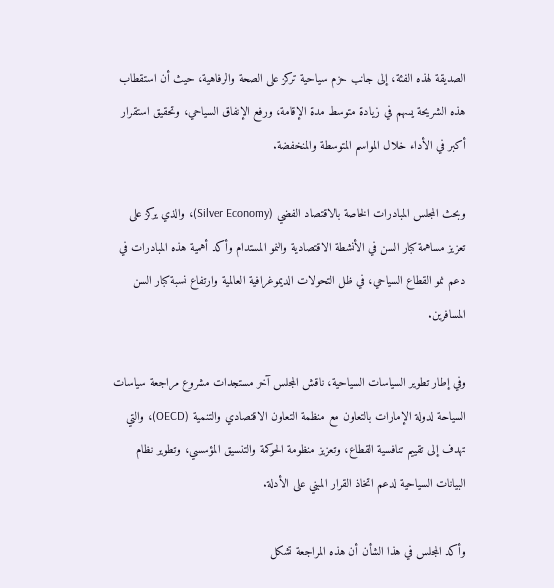الصديقة لهذه الفئة، إلى جانب حزم سياحية تركز على الصحة والرفاهية، حيث أن استقطاب هذه الشريحة يسهم في زيادة متوسط مدة الإقامة، ورفع الإنفاق السياحي، وتحقيق استقرار أكبر في الأداء خلال المواسم المتوسطة والمنخفضة.

وبحث المجلس المبادرات الخاصة بالاقتصاد الفضي (Silver Economy)، والذي يركز على تعزيز مساهمة كبار السن في الأنشطة الاقتصادية والنمو المستدام وأكد أهمية هذه المبادرات في دعم نمو القطاع السياحي، في ظل التحولات الديموغرافية العالمية وارتفاع نسبة كبار السن المسافرين.

وفي إطار تطوير السياسات السياحية، ناقش المجلس آخر مستجدات مشروع مراجعة سياسات السياحة لدولة الإمارات بالتعاون مع منظمة التعاون الاقتصادي والتنمية (OECD)، والتي تهدف إلى تقييم تنافسية القطاع، وتعزيز منظومة الحوكمة والتنسيق المؤسسي، وتطوير نظام البيانات السياحية لدعم اتخاذ القرار المبني على الأدلة.

وأكد المجلس في هذا الشأن أن هذه المراجعة تشكل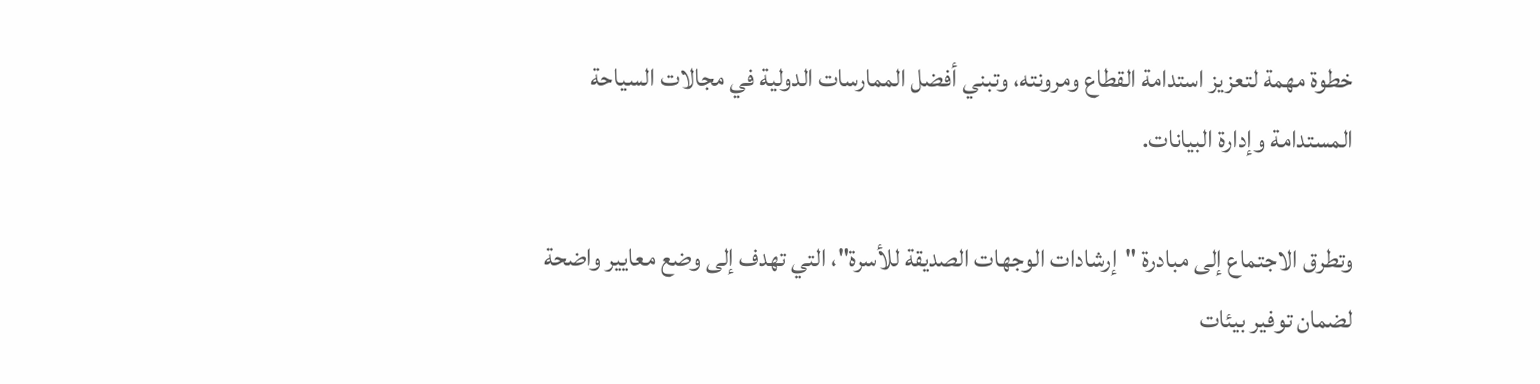خطوة مهمة لتعزيز استدامة القطاع ومرونته، وتبني أفضل الممارسات الدولية في مجالات السياحة المستدامة وإدارة البيانات.

وتطرق الاجتماع إلى مبادرة "إرشادات الوجهات الصديقة للأسرة"، التي تهدف إلى وضع معايير واضحة لضمان توفير بيئات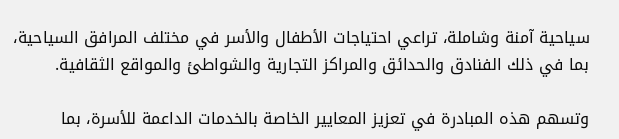سياحية آمنة وشاملة، تراعي احتياجات الأطفال والأسر في مختلف المرافق السياحية، بما في ذلك الفنادق والحدائق والمراكز التجارية والشواطئ والمواقع الثقافية.

وتسهم هذه المبادرة في تعزيز المعايير الخاصة بالخدمات الداعمة للأسرة، بما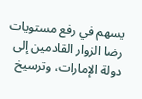يسهم في رفع مستويات رضا الزوار القادمين إلى دولة الإمارات، وترسيخ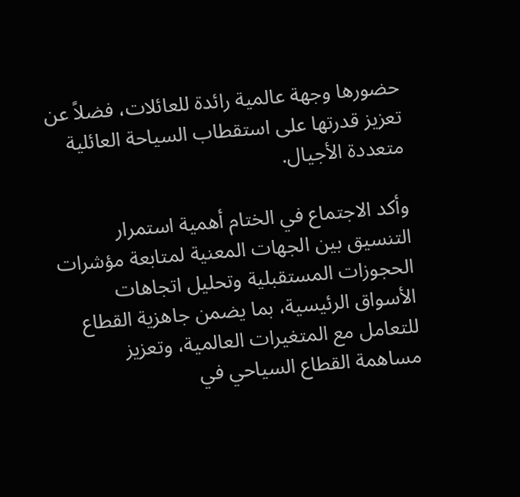حضورها وجهة عالمية رائدة للعائلات، فضلاً عن تعزيز قدرتها على استقطاب السياحة العائلية متعددة الأجيال.

وأكد الاجتماع في الختام أهمية استمرار التنسيق بين الجهات المعنية لمتابعة مؤشرات الحجوزات المستقبلية وتحليل اتجاهات الأسواق الرئيسية، بما يضمن جاهزية القطاع للتعامل مع المتغيرات العالمية، وتعزيز مساهمة القطاع السياحي في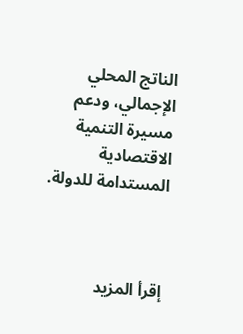الناتج المحلي الإجمالي، ودعم مسيرة التنمية الاقتصادية المستدامة للدولة.



إقرأ المزيد